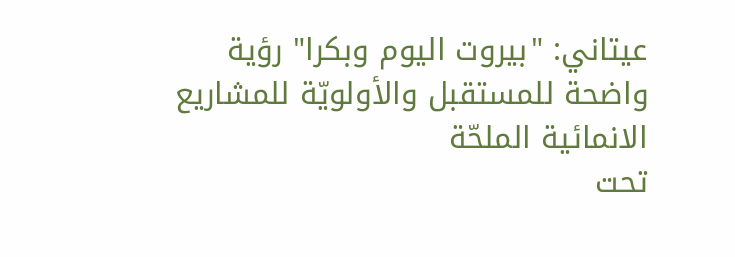عيتاني: "بيروت اليوم وبكرا" رؤية واضحة للمستقبل والأولويّة للمشاريع الانمائية الملحّة
تحت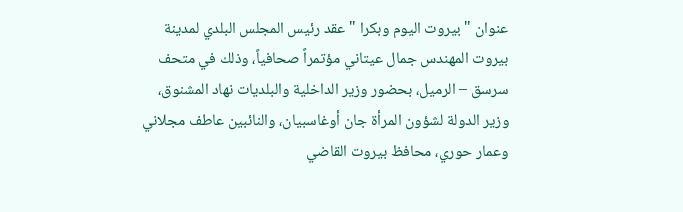عنوان " بيروت اليوم وبكرا " عقد رئيس المجلس البلدي لمدينة بيروت المهندس جمال عيتاني مؤتمراً صحافياً، وذلك في متحف سرسق – الرميل، بحضور وزير الداخلية والبلديات نهاد المشنوق، وزير الدولة لشؤون المرأة جان أوغاسبيان، والنائبين عاطف مجلاني وعمار حوري، محافظ بيروت القاضي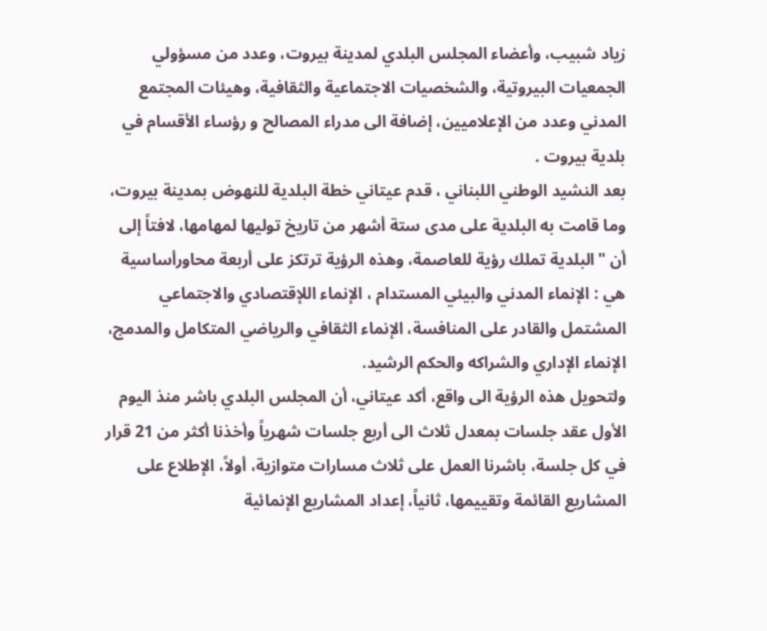زياد شبيب، وأعضاء المجلس البلدي لمدينة بيروت، وعدد من مسؤولي الجمعيات البيروتية، والشخصيات الاجتماعية والثقافية، وهيئات المجتمع المدني وعدد من الإعلاميين، إضافة الى مدراء المصالح و رؤساء الأقسام في بلدية بيروت .
بعد النشيد الوطني اللبناني ، قدم عيتاني خطة البلدية للنهوض بمدينة بيروت، وما قامت به البلدية على مدى ستة أشهر من تاريخ توليها لمهامها، لافتاً إلى أن "البلدية تملك رؤية للعاصمة، وهذه الرؤية ترتكز على أربعة محاورأساسية هي : الإنماء المدني والبيئي المستدام ، الإنماء اللإقتصادي والاجتماعي المشتمل والقادر على المنافسة، الإنماء الثقافي والرياضي المتكامل والمدمج، الإنماء الإداري والشراكه والحكم الرشيد.
ولتحويل هذه الرؤية الى واقع، أكد عيتاني، أن المجلس البلدي باشر منذ اليوم الأول عقد جلسات بمعدل ثلاث الى أربع جلسات شهرياً وأخذنا أكثر من 21 قرار في كل جلسة، باشرنا العمل على ثلاث مسارات متوازية، أولاً، الإطلاع على المشاريع القائمة وتقييمها، ثانياً، إعداد المشاريع الإنمائية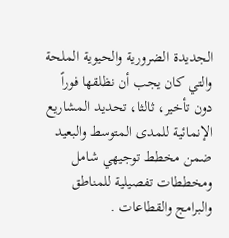الجديدة الضرورية والحيوية الملحة والتي كان يجب أن نظلقها فوراً دون تأخير، ثالثا، تحديد المشاريع الإنمائية للمدى المتوسط والبعيد ضمن مخطط توجيهي شامل ومخططات تفصيلية للمناطق والبرامج والقطاعات .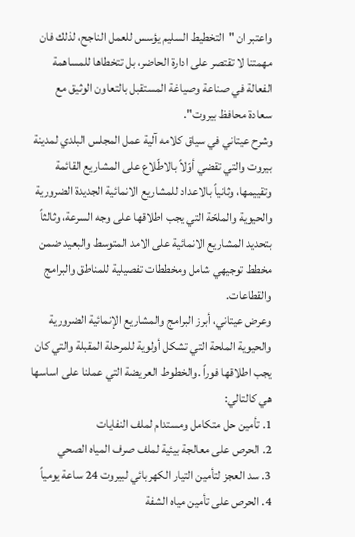واعتبر ان "التخطيط السليم يؤسس للعمل الناجح، لذلك فان مهمتنا لا تقتصر على ادارة الحاضر، بل تتخطاها للمساهمة الفعالة في صناعة وصياغة المستقبل بالتعاون الوثيق مع سعادة محافظ بيروت".
وشرح عيتاني في سياق كلامه آلية عمل المجلس البلدي لمدينة بيروت والتي تقضي أوّلاً بالاطّلاع على المشاريع القائمة وتقييمها، وثانياً بالاعداد للمشاريع الانمائية الجديدة الضرورية والحيوية والملحّة التي يجب اطلاقها على وجه السرعة، وثالثاً بتحديد المشاريع الانمائية على الامد المتوسط والبعيد ضمن مخطط توجيهي شامل ومخططات تفصيلية للمناطق والبرامج والقطاعات.
وعرض عيتاني، أبرز البرامج والمشاريع الإنمائية الضرورية والحيوية الملحة التي تشكل أولوية للمرحلة المقبلة والتي كان يجب اطلاقها فوراً .والخطوط العريضة التي عملنا على اساسها هي كالتالي:
1. تأمين حل متكامل ومستدام لملف النفايات
2. الحرص على معالجة بيئية لملف صرف المياه الصحي
3. سد العجز لتأمين التيار الكهربائي لبيروت 24 ساعة يومياً
4. الحرص على تأمين مياه الشفة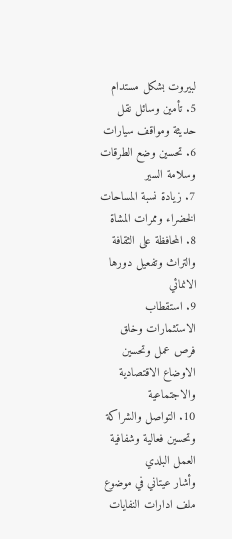لبيروت بشكل مستدام
5. تأمين وسائل نقل حديثة ومواقف سيارات
6. تحسين وضع الطرقات وسلامة السير
7. زيادة نسبة المساحات الخضراء وممرات المشاة
8. المحافظة على الثقافة والتراث وتفعيل دورها الانمائي
9. استقطاب الاستثمارات وخلق فرص عمل وتحسين الاوضاع الاقتصادية والاجتماعية
10. التواصل والشراكة وتحسين فعالية وشفافية العمل البلدي
وأشار عيتاني في موضوع ملف ادارات النفايات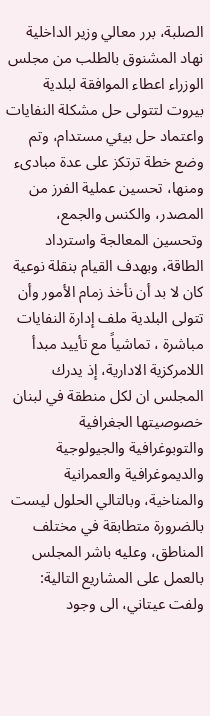الصلبة، برر معالي وزير الداخلية نهاد المشنوق بالطلب من مجلس الوزراء اعطاء الموافقة لبلدية بيروت لتتولى حل مشكلة النفايات واعتماد حل بيئي مستدام، وتم وضع خطة ترتكز على عدة مبادىء ومنها، تحسين عملية الفرز من المصدر، والكنس والجمع، وتحسين المعالجة واسترداد الطاقة، وبهدف القيام بنقلة نوعية كان لا بد أن نأخذ زمام الأمور وأن تتولى البلدية ملف إدارة النفايات مباشرة ، تماشياً مع تأييد مبدأ اللامركزية الادارية، إذ يدرك المجلس ان لكل منطقة في لبنان خصوصيتها الجغرافية والتوبوغرافية والجيولوجية والديموغرافية والعمرانية والمناخية، وبالتالي الحلول ليست بالضرورة متطابقة في مختلف المناطق، وعليه باشر المجلس بالعمل على المشاريع التالية:
ولفت عيتاني، الى وجود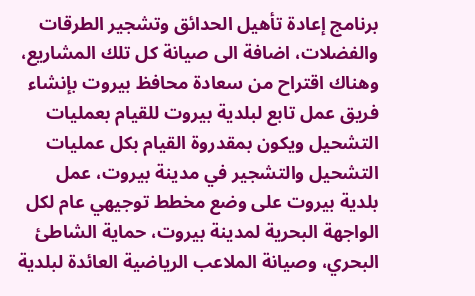برنامج إعادة تأهيل الحدائق وتشجير الطرقات والفضلات، اضافة الى صيانة كل تلك المشاريع، وهناك اقتراح من سعادة محافظ بيروت بإنشاء فريق عمل تابع لبلدية بيروت للقيام بعمليات التشحيل ويكون بمقدروة القيام بكل عمليات التشحيل والتشجير في مدينة بيروت، عمل بلدية بيروت على وضع مخطط توجيهي عام لكل الواجهة البحرية لمدينة بيروت، حماية الشاطئ البحري، وصيانة الملاعب الرياضية العائدة لبلدية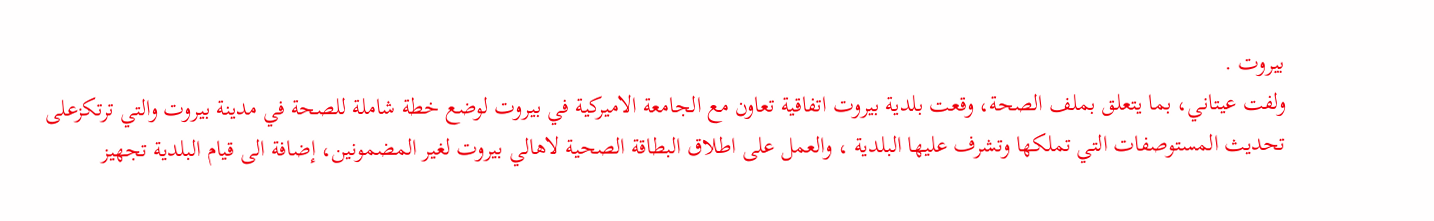بيروت .
ولفت عيتاني، بما يتعلق بملف الصحة، وقعت بلدية بيروت اتفاقية تعاون مع الجامعة الاميركية في بيروت لوضع خطة شاملة للصحة في مدينة بيروت والتي ترتكزعلى تحديث المستوصفات التي تملكها وتشرف عليها البلدية ، والعمل على اطلاق البطاقة الصحية لاهالي بيروت لغير المضمونين، إضافة الى قيام البلدية تجهيز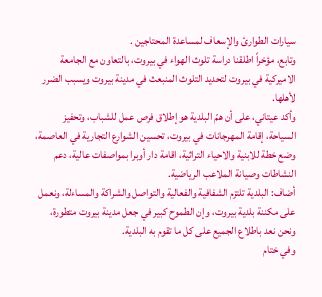سيارات الطوارئ والإسعاف لمساعدة المحتاجين .
وتابع، مؤخراً اطلقنا دراسة تلوث الهواء في بيروت، بالتعاون مع الجامعة الاميركية في بيروت لتحديد التلوث المنبعث في مدينة بيروت ويسبب الضرر لأهلها.
وأكد عيتاني، على أن همّ البلدية هو إطلاق فرص عمل للشباب، وتحفيز السياحة، إقامة المهرجانات في بيروت، تحسين الشوارع التجارية في العاصمة، وضع خطة للابنية والاحياء التراثية، اقامة دار أوبرا بمواصفات عالية، دعم النشاطات وصيانة الملاعب الرياضية.
أضاف: البلدية تلتزم الشفافية والفعالية والتواصل والشراكة والمساءلة، ونعمل على مكننة بلدية بيروت، وإن الطموح كبير في جعل مدينة بيروت متطورة، ونحن نعد باطلاع الجميع على كل ما تقوم به البلدية.
وفي ختام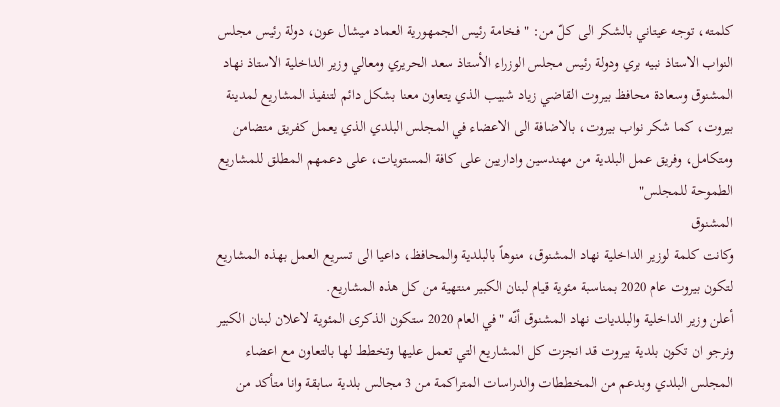كلمته، توجه عيتاني بالشكر الى كلّ من: " فخامة رئيس الجمهورية العماد ميشال عون، دولة رئيس مجلس النواب الاستاذ نبيه بري ودولة رئيس مجلس الوزراء الأستاذ سعد الحريري ومعالي وزير الداخلية الاستاذ نهاد المشنوق وسعادة محافظ بيروت القاضي زياد شبيب الذي يتعاون معنا بشكل دائم لتنفيذ المشاريع لمدينة بيروت، كما شكر نواب بيروت، بالاضافة الى الاعضاء في المجلس البلدي الذي يعمل كفريق متضامن ومتكامل، وفريق عمل البلدية من مهندسين واداريين على كافة المستويات، على دعمهم المطلق للمشاريع الطموحة للمجلس"
المشنوق
وكانت كلمة لوزير الداخلية نهاد المشنوق، منوهاً بالبلدية والمحافظ، داعيا الى تسريع العمل بهذه المشاريع لتكون بيروت عام 2020 بمناسبة مئوية قيام لبنان الكبير منتهية من كل هذه المشاريع.
أعلن وزير الداخلية والبلديات نهاد المشنوق أنّه "في العام 2020 ستكون الذكرى المئوية لاعلان لبنان الكبير ونرجو ان تكون بلدية بيروت قد انجزت كل المشاريع التي تعمل عليها وتخطط لها بالتعاون مع اعضاء المجلس البلدي وبدعم من المخططات والدراسات المتراكمة من 3 مجالس بلدية سابقة وانا متأكد من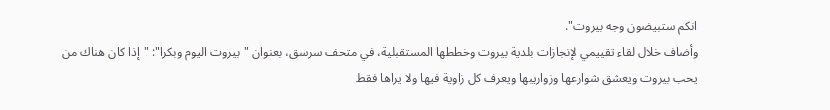انكم ستبيضون وجه بيروت".
وأضاف خلال لقاء تقييمي لإنجازات بلدية بيروت وخططها المستقبلية، في متحف سرسق، بعنوان "بيروت اليوم وبكرا": "إذا كان هناك من يحب بيروت ويعشق شوارعها وزواريبها ويعرف كل زاوية فيها ولا يراها فقط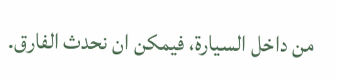من داخل السيارة، فيمكن ان نحدث الفارق.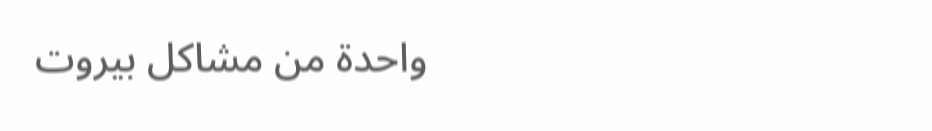واحدة من مشاكل بيروت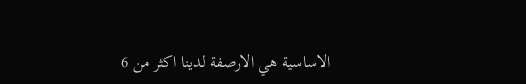الاساسية هي الارصفة لدينا اكثر من 6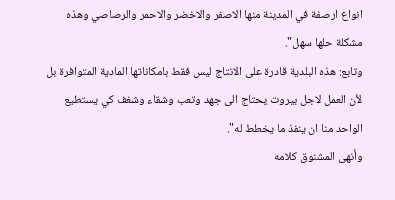انواع ارصفة في المدينة منها الاصفر والاخضر والاحمر والرصاصي وهذه مشكلة حلها سهل".
وتابع: هذه البلدية قادرة على الانتاج ليس فقط بامكاناتها المادية المتوافرة بل لأن العمل لاجل بيروت يحتاج الى جهد وتعب وشقاء وشغف كي يستطيع الواحد منا ان ينفذ ما يخطط له".
وأنهى المشنوق كلامه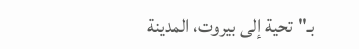بـ"تحية إلى بيروت، المدينة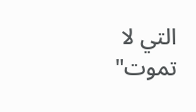التي لا تموت"